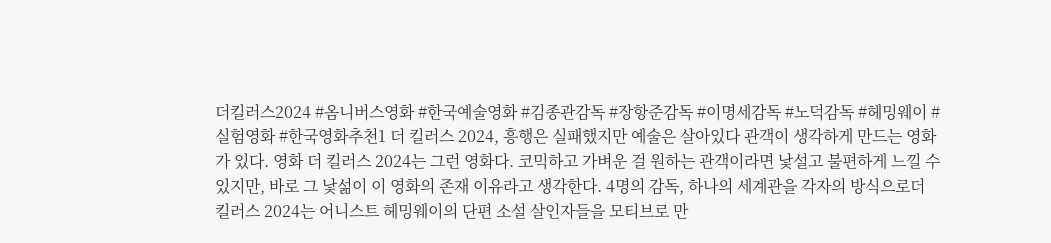더킬러스2024 #옴니버스영화 #한국예술영화 #김종관감독 #장항준감독 #이명세감독 #노덕감독 #헤밍웨이 #실험영화 #한국영화추천1 더 킬러스 2024, 흥행은 실패했지만 예술은 살아있다 관객이 생각하게 만드는 영화가 있다. 영화 더 킬러스 2024는 그런 영화다. 코믹하고 가벼운 걸 원하는 관객이라면 낯설고 불편하게 느낄 수 있지만, 바로 그 낯섦이 이 영화의 존재 이유라고 생각한다. 4명의 감독, 하나의 세계관을 각자의 방식으로더 킬러스 2024는 어니스트 헤밍웨이의 단편 소설 살인자들을 모티브로 만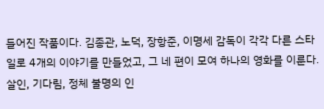들어진 작품이다. 김종관, 노덕, 장항준, 이명세 감독이 각각 다른 스타일로 4개의 이야기를 만들었고, 그 네 편이 모여 하나의 영화를 이룬다. 살인, 기다림, 정체 불명의 인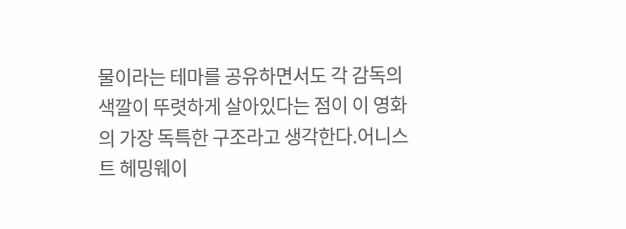물이라는 테마를 공유하면서도 각 감독의 색깔이 뚜렷하게 살아있다는 점이 이 영화의 가장 독특한 구조라고 생각한다.어니스트 헤밍웨이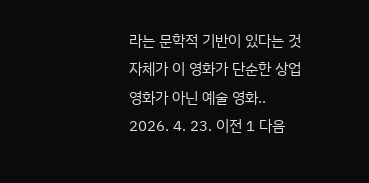라는 문학적 기반이 있다는 것 자체가 이 영화가 단순한 상업 영화가 아닌 예술 영화.. 2026. 4. 23. 이전 1 다음